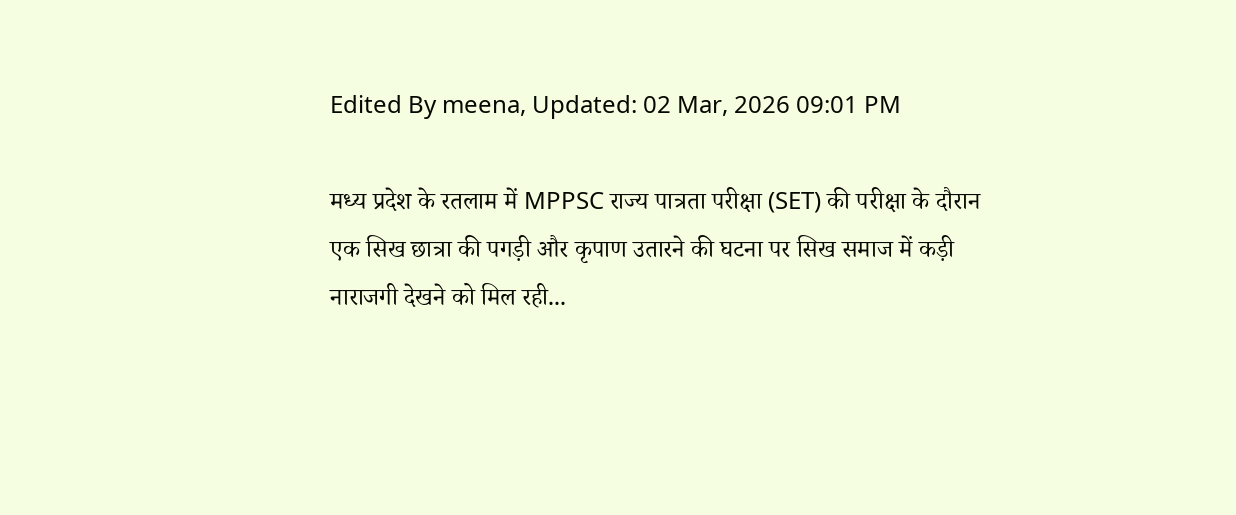Edited By meena, Updated: 02 Mar, 2026 09:01 PM

मध्य प्रदेश के रतलाम में MPPSC राज्य पात्रता परीक्षा (SET) की परीक्षा के दौरान एक सिख छात्रा की पगड़ी और कृपाण उतारने की घटना पर सिख समाज में कड़ी नाराजगी देखने को मिल रही...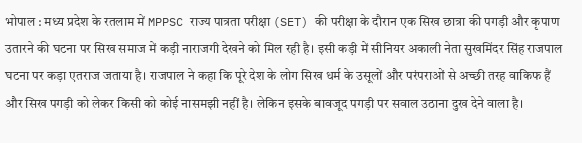भोपाल : मध्य प्रदेश के रतलाम में MPPSC राज्य पात्रता परीक्षा (SET) की परीक्षा के दौरान एक सिख छात्रा की पगड़ी और कृपाण उतारने की घटना पर सिख समाज में कड़ी नाराजगी देखने को मिल रही है। इसी कड़ी में सीनियर अकाली नेता सुखमिंदर सिंह राजपाल घटना पर कड़ा एतराज जताया है। राजपाल ने कहा कि पूरे देश के लोग सिख धर्म के उसूलों और परंपराओं से अच्छी तरह वाकिफ हैं और सिख पगड़ी को लेकर किसी को कोई नासमझी नहीं है। लेकिन इसके बावजूद पगड़ी पर सवाल उठाना दुख देने वाला है।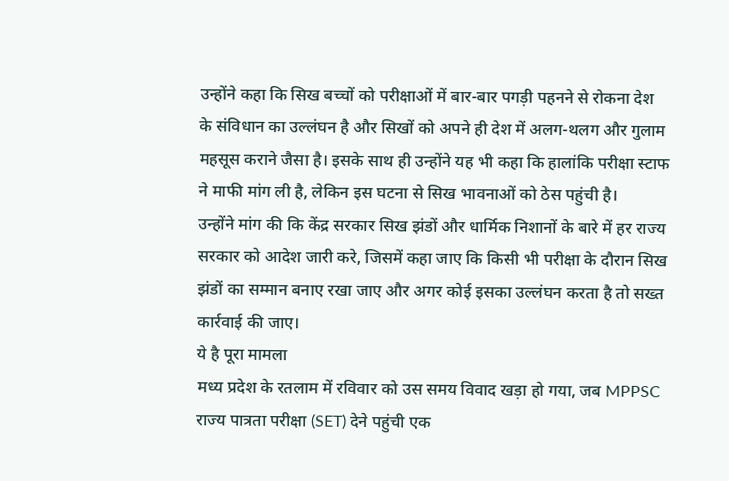उन्होंने कहा कि सिख बच्चों को परीक्षाओं में बार-बार पगड़ी पहनने से रोकना देश के संविधान का उल्लंघन है और सिखों को अपने ही देश में अलग-थलग और गुलाम महसूस कराने जैसा है। इसके साथ ही उन्होंने यह भी कहा कि हालांकि परीक्षा स्टाफ ने माफी मांग ली है, लेकिन इस घटना से सिख भावनाओं को ठेस पहुंची है।
उन्होंने मांग की कि केंद्र सरकार सिख झंडों और धार्मिक निशानों के बारे में हर राज्य सरकार को आदेश जारी करे, जिसमें कहा जाए कि किसी भी परीक्षा के दौरान सिख झंडों का सम्मान बनाए रखा जाए और अगर कोई इसका उल्लंघन करता है तो सख्त कार्रवाई की जाए।
ये है पूरा मामला
मध्य प्रदेश के रतलाम में रविवार को उस समय विवाद खड़ा हो गया, जब MPPSC राज्य पात्रता परीक्षा (SET) देने पहुंची एक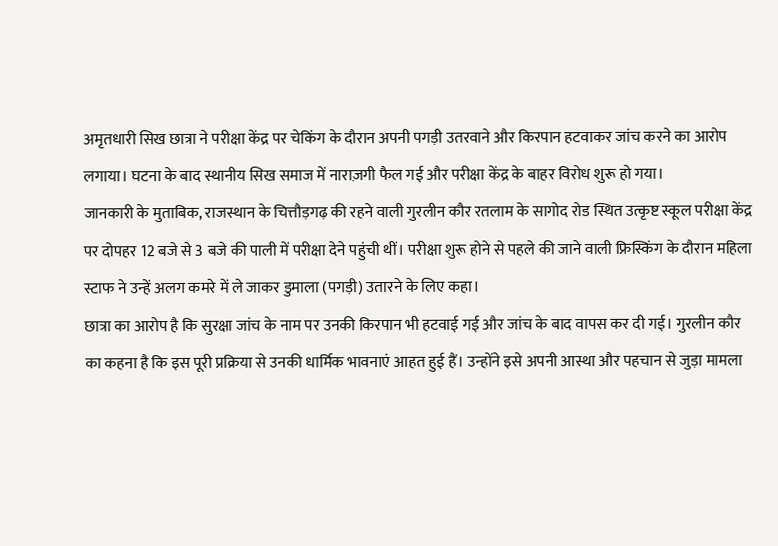अमृतधारी सिख छात्रा ने परीक्षा केंद्र पर चेकिंग के दौरान अपनी पगड़ी उतरवाने और किरपान हटवाकर जांच करने का आरोप लगाया। घटना के बाद स्थानीय सिख समाज में नाराज़गी फैल गई और परीक्षा केंद्र के बाहर विरोध शुरू हो गया।
जानकारी के मुताबिक, राजस्थान के चित्तौड़गढ़ की रहने वाली गुरलीन कौर रतलाम के सागोद रोड स्थित उत्कृष्ट स्कूल परीक्षा केंद्र पर दोपहर 12 बजे से 3 बजे की पाली में परीक्षा देने पहुंची थीं। परीक्षा शुरू होने से पहले की जाने वाली फ्रिस्किंग के दौरान महिला स्टाफ ने उन्हें अलग कमरे में ले जाकर डुमाला (पगड़ी) उतारने के लिए कहा।
छात्रा का आरोप है कि सुरक्षा जांच के नाम पर उनकी किरपान भी हटवाई गई और जांच के बाद वापस कर दी गई। गुरलीन कौर का कहना है कि इस पूरी प्रक्रिया से उनकी धार्मिक भावनाएं आहत हुई हैं। उन्होंने इसे अपनी आस्था और पहचान से जुड़ा मामला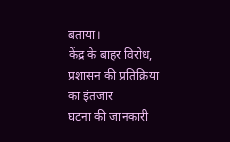बताया।
केंद्र के बाहर विरोध, प्रशासन की प्रतिक्रिया का इंतजार
घटना की जानकारी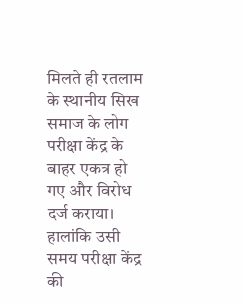मिलते ही रतलाम के स्थानीय सिख समाज के लोग परीक्षा केंद्र के बाहर एकत्र हो गए और विरोध दर्ज कराया। हालांकि उसी समय परीक्षा केंद्र की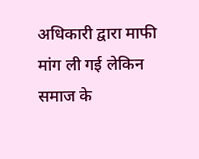अधिकारी द्वारा माफी मांग ली गई लेकिन समाज के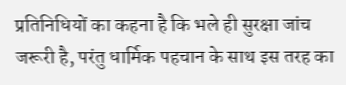प्रतिनिधियों का कहना है कि भले ही सुरक्षा जांच जरूरी है, परंतु धार्मिक पहचान के साथ इस तरह का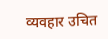व्यवहार उचित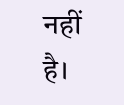नहीं है।